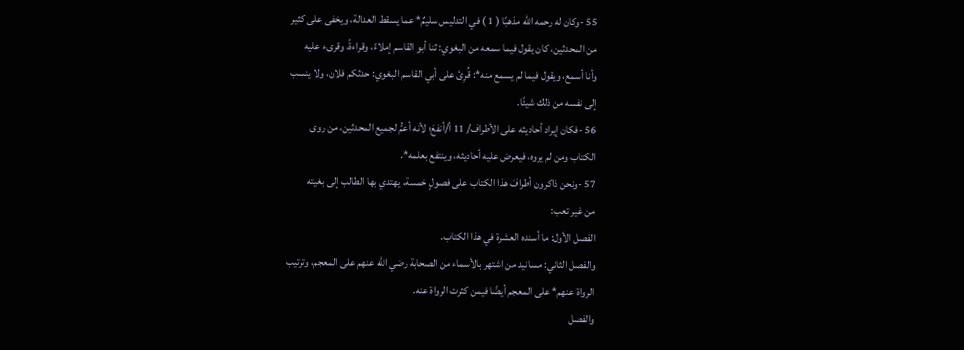55 -وكان له رحمه الله مذهبًا ( 1 ) في التدليس سليمٌ* عما يسقط العدالة، ويخفى على كثير
من المحدثين، كان يقول فيما سمعه من البغوي: ثنا أبو القاسم إملاءً، وقراءةً، وقرىء عليه
وأنا أسمع، ويقول فيما لم يسمع منه*: قُرِئ على أبي القاسم البغوي: حدثكم فلان، ولا ينسب
إلى نفسه من ذلك شيئًا.
56 -فكان إيراد أحاديثه على الأطراف/ 11 أ/أنفعَ؛ لأنه أعمُّ لجميع المحدثين، من روى
الكتاب ومن لم يروه، فيعرض عليه أحاديثه، وينتفع بعلمه*.
57 -ونحن ذاكرون أطرافَ هذا الكتاب على فصولٍ خمسة، يهتدي بها الطالب إلى بغيته
من غير تعب:
الفصل الأول: ما أسنده العشرة في هذا الكتاب.
والفصل الثاني: مسانيد من اشتهر بالأسماء من الصحابة رضي الله عنهم على المعجم، وترتيب
الرواة عنهم* على المعجم أيضًا فيمن كثرت الرواة عنه.
والفصل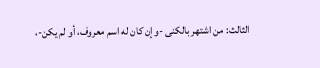الثالث: من اشتهر بالكنى -وإن كان له اسم معروف، أو لم يكن-،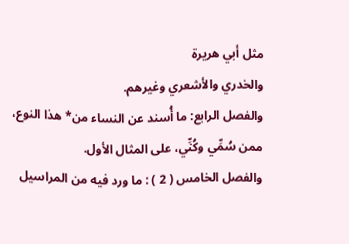مثل أبي هريرة
والخدري والأشعري وغيرهم.
والفصل الرابع: ما أُسند عن النساء من* هذا النوع، ممن سُمِّي وكُنِّي، على المثال الأول.
والفصل الخامس ( 2 ) : ما ورد فيه من المراسيل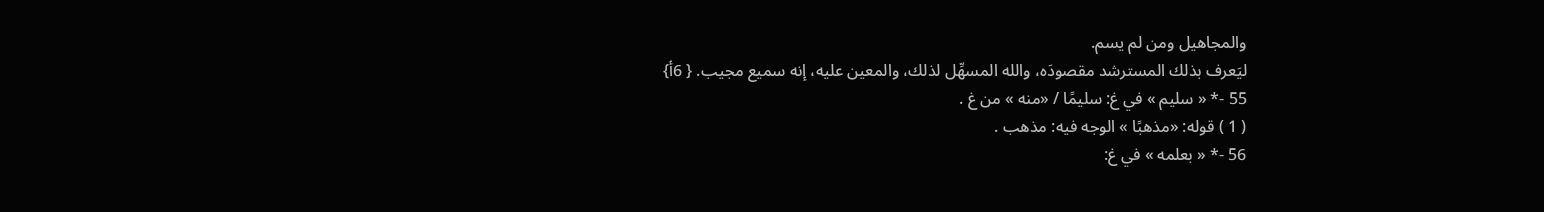والمجاهيل ومن لم يسم.
ليَعرف بذلك المسترشد مقصودَه، والله المسهِّل لذلك، والمعين عليه، إنه سميع مجيب. { 6أ}
55 -* « سليم » في غ: سليمًا / «منه » من غ .
( 1 ) قوله: «مذهبًا » الوجه فيه: مذهب .
56 -* « بعلمه » في غ: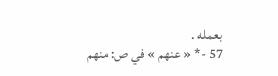بعمله .
57 -* « عنهم » في ص: منهم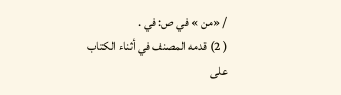/ «من » في ص: في .
( 2) قدمه المصنف في أثناء الكتاب على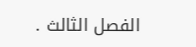الفصل الثالث .